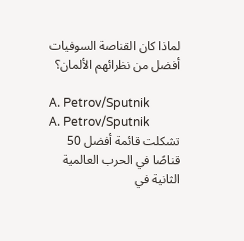لماذا كان القناصة السوفيات أفضل من نظرائهم الألمان؟

А. Petrov/Sputnik
А. Petrov/Sputnik
تشكلت قائمة أفضل 50 قناصًا في الحرب العالمية الثانية في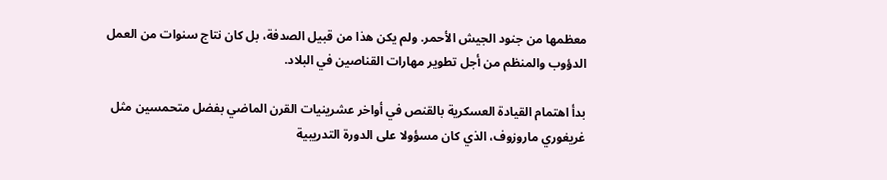معظمها من جنود الجيش الأحمر. ولم يكن هذا من قبيل الصدفة، بل كان نتاج سنوات من العمل الدؤوب والمنظم من أجل تطوير مهارات القناصين في البلاد.

بدأ اهتمام القيادة العسكرية بالقنص في أواخر عشرينيات القرن الماضي بفضل متحمسين مثل غريغوري ماروزوف، الذي كان مسؤولا على الدورة التدريبية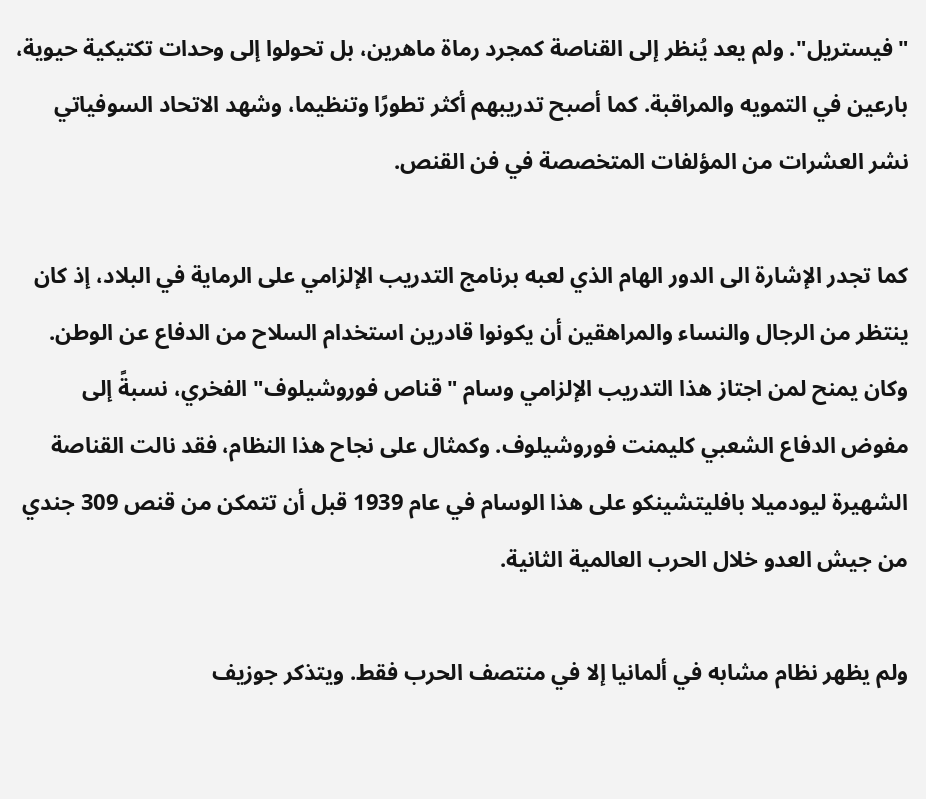"فيستريل". ولم يعد يُنظر إلى القناصة كمجرد رماة ماهرين، بل تحولوا إلى وحدات تكتيكية حيوية، بارعين في التمويه والمراقبة. كما أصبح تدريبهم أكثر تطورًا وتنظيما، وشهد الاتحاد السوفياتي نشر العشرات من المؤلفات المتخصصة في فن القنص.

كما تجدر الإشارة الى الدور الهام الذي لعبه برنامج التدريب الإلزامي على الرماية في البلاد، إذ كان ينتظر من الرجال والنساء والمراهقين أن يكونوا قادرين استخدام السلاح من الدفاع عن الوطن. وكان يمنح لمن اجتاز هذا التدريب الإلزامي وسام "قناص فوروشيلوف" الفخري، نسبةً إلى مفوض الدفاع الشعبي كليمنت فوروشيلوف. وكمثال على نجاح هذا النظام، فقد نالت القناصة الشهيرة ليودميلا بافليتشينكو على هذا الوسام في عام 1939 قبل أن تتمكن من قنص 309 جندي من جيش العدو خلال الحرب العالمية الثانية.

ولم يظهر نظام مشابه في ألمانيا إلا في منتصف الحرب فقط. ويتذكر جوزيف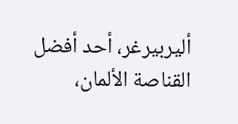أليربيرغر، أحد أفضل القناصة الألمان،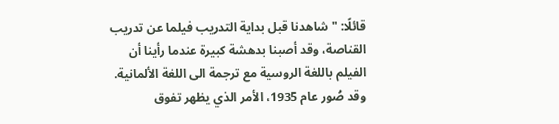قائلًا: "شاهدنا قبل بداية التدريب فيلما عن تدريب القناصة، وقد أصبنا بدهشة كبيرة عندما رأينا أن الفيلم باللغة الروسية مع ترجمة الى اللغة الألمانية. وقد صُور عام 1935، الأمر الذي يظهر تفوق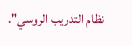نظام التدريب الروسي".